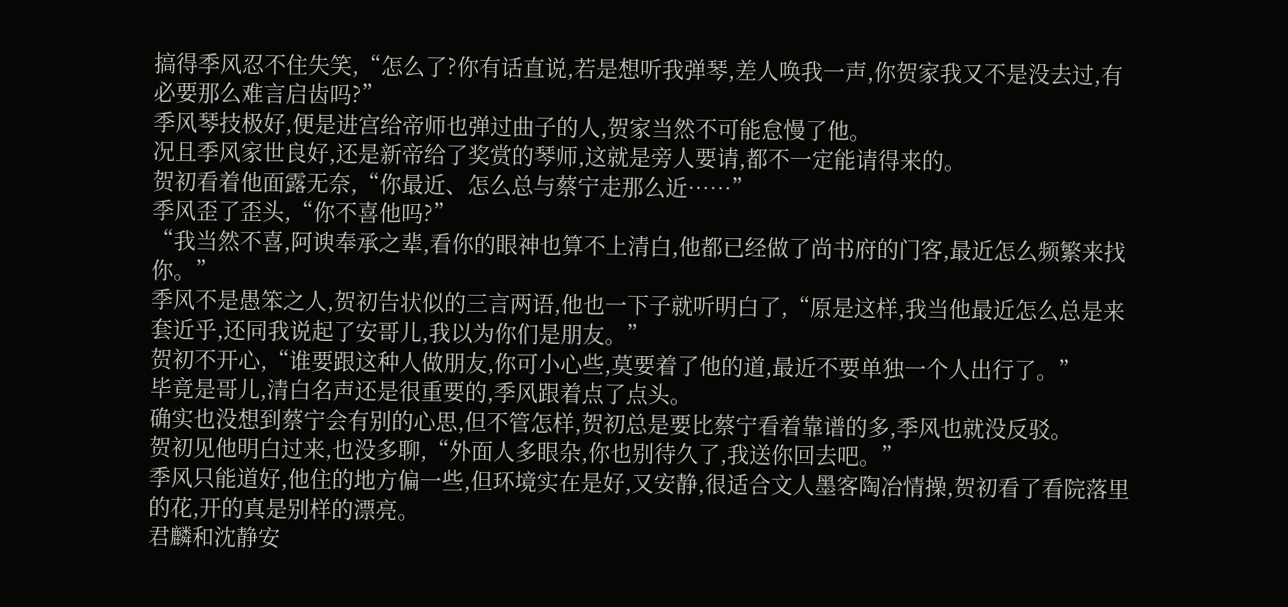搞得季风忍不住失笑,“怎么了?你有话直说,若是想听我弹琴,差人唤我一声,你贺家我又不是没去过,有必要那么难言启齿吗?”
季风琴技极好,便是进宫给帝师也弹过曲子的人,贺家当然不可能怠慢了他。
况且季风家世良好,还是新帝给了奖赏的琴师,这就是旁人要请,都不一定能请得来的。
贺初看着他面露无奈,“你最近、怎么总与蔡宁走那么近……”
季风歪了歪头,“你不喜他吗?”
“我当然不喜,阿谀奉承之辈,看你的眼神也算不上清白,他都已经做了尚书府的门客,最近怎么频繁来找你。”
季风不是愚笨之人,贺初告状似的三言两语,他也一下子就听明白了,“原是这样,我当他最近怎么总是来套近乎,还同我说起了安哥儿,我以为你们是朋友。”
贺初不开心,“谁要跟这种人做朋友,你可小心些,莫要着了他的道,最近不要单独一个人出行了。”
毕竟是哥儿,清白名声还是很重要的,季风跟着点了点头。
确实也没想到蔡宁会有别的心思,但不管怎样,贺初总是要比蔡宁看着靠谱的多,季风也就没反驳。
贺初见他明白过来,也没多聊,“外面人多眼杂,你也别待久了,我送你回去吧。”
季风只能道好,他住的地方偏一些,但环境实在是好,又安静,很适合文人墨客陶冶情操,贺初看了看院落里的花,开的真是别样的漂亮。
君麟和沈静安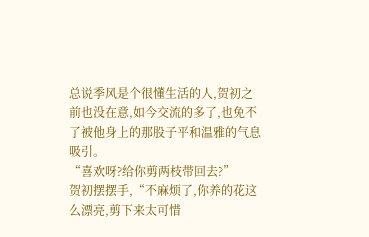总说季风是个很懂生活的人,贺初之前也没在意,如今交流的多了,也免不了被他身上的那股子平和温雅的气息吸引。
“喜欢呀?给你剪两枝带回去?”
贺初摆摆手,“不麻烦了,你养的花这么漂亮,剪下来太可惜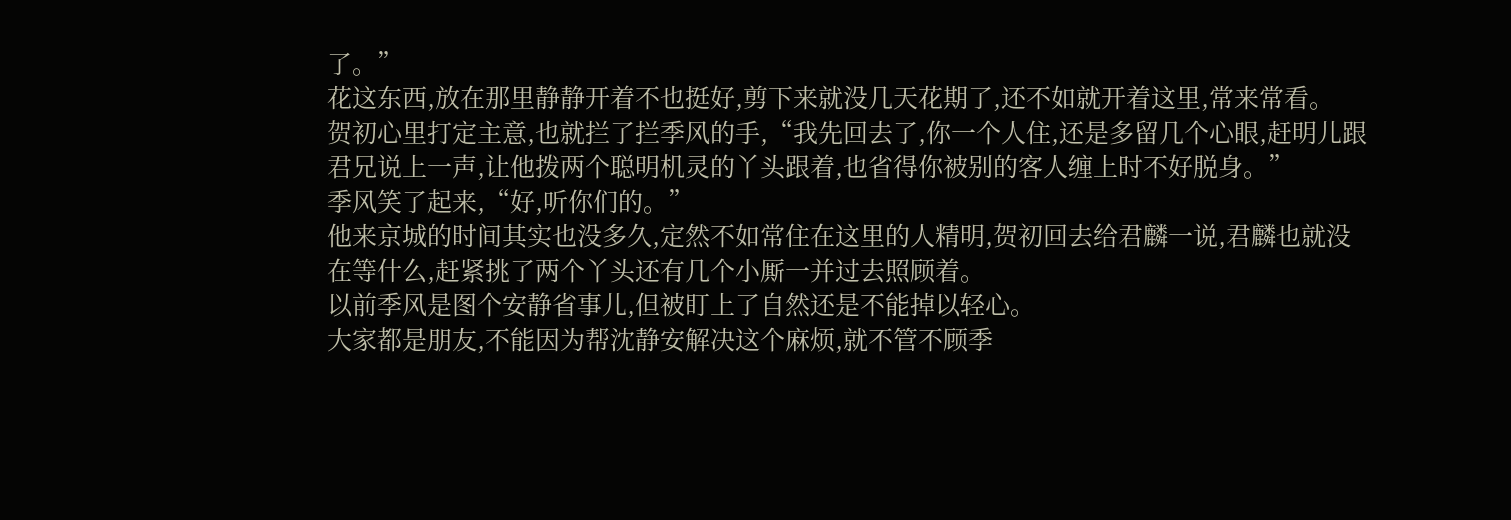了。”
花这东西,放在那里静静开着不也挺好,剪下来就没几天花期了,还不如就开着这里,常来常看。
贺初心里打定主意,也就拦了拦季风的手,“我先回去了,你一个人住,还是多留几个心眼,赶明儿跟君兄说上一声,让他拨两个聪明机灵的丫头跟着,也省得你被别的客人缠上时不好脱身。”
季风笑了起来,“好,听你们的。”
他来京城的时间其实也没多久,定然不如常住在这里的人精明,贺初回去给君麟一说,君麟也就没在等什么,赶紧挑了两个丫头还有几个小厮一并过去照顾着。
以前季风是图个安静省事儿,但被盯上了自然还是不能掉以轻心。
大家都是朋友,不能因为帮沈静安解决这个麻烦,就不管不顾季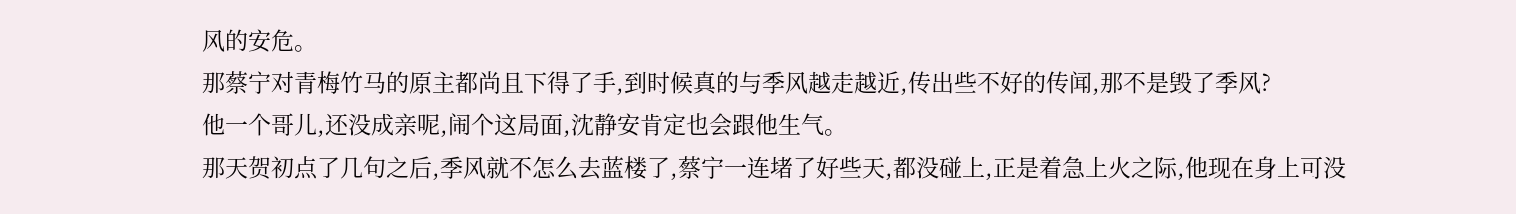风的安危。
那蔡宁对青梅竹马的原主都尚且下得了手,到时候真的与季风越走越近,传出些不好的传闻,那不是毁了季风?
他一个哥儿,还没成亲呢,闹个这局面,沈静安肯定也会跟他生气。
那天贺初点了几句之后,季风就不怎么去蓝楼了,蔡宁一连堵了好些天,都没碰上,正是着急上火之际,他现在身上可没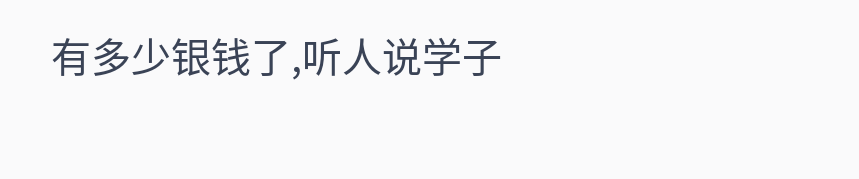有多少银钱了,听人说学子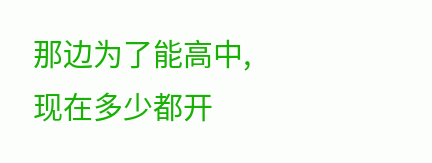那边为了能高中,现在多少都开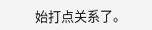始打点关系了。